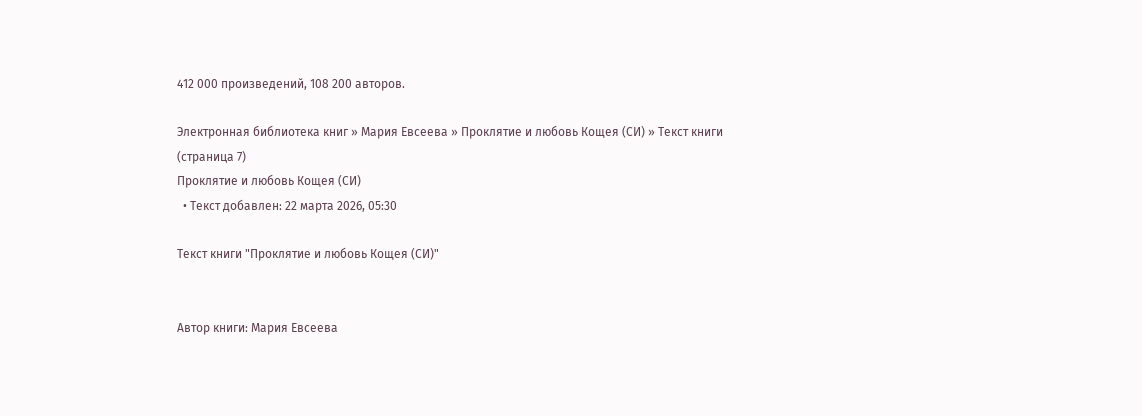412 000 произведений, 108 200 авторов.

Электронная библиотека книг » Мария Евсеева » Проклятие и любовь Кощея (СИ) » Текст книги (страница 7)
Проклятие и любовь Кощея (СИ)
  • Текст добавлен: 22 марта 2026, 05:30

Текст книги "Проклятие и любовь Кощея (СИ)"


Автор книги: Мария Евсеева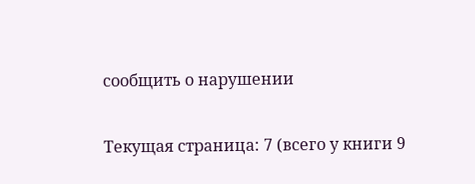сообщить о нарушении

Текущая страница: 7 (всего у книги 9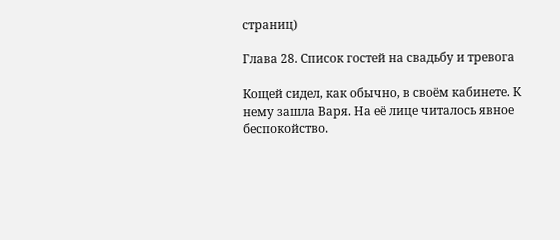страниц)

Глава 28. Список гостей на свадьбу и тревога

Кощей сидел, как обычно, в своём кабинете. К нему зашла Варя. На её лице читалось явное беспокойство.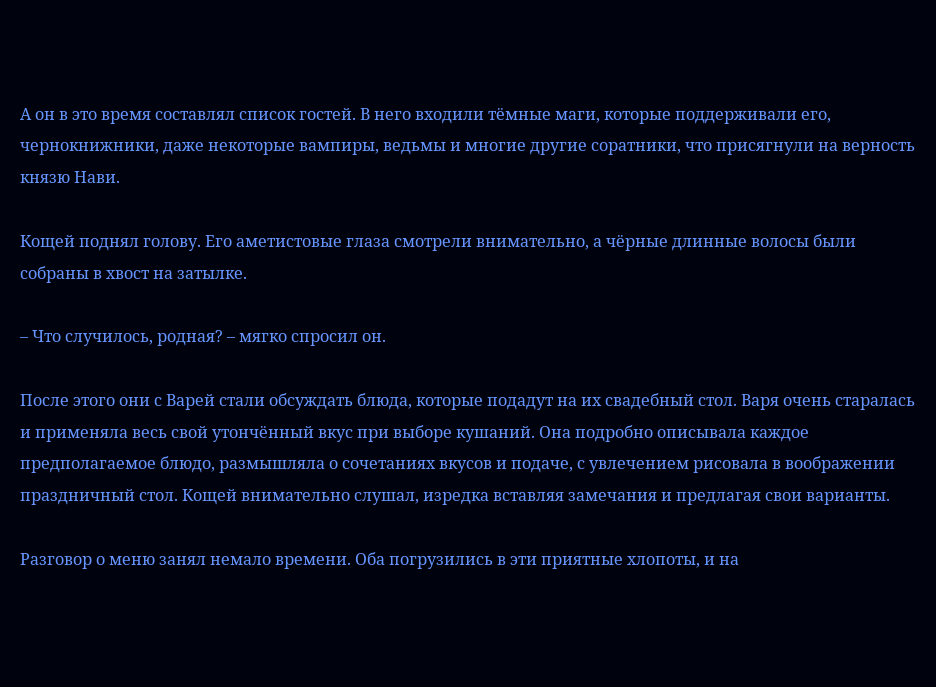А он в это время составлял список гостей. В него входили тёмные маги, которые поддерживали его, чернокнижники, даже некоторые вампиры, ведьмы и многие другие соратники, что присягнули на верность князю Нави.

Кощей поднял голову. Его аметистовые глаза смотрели внимательно, а чёрные длинные волосы были собраны в хвост на затылке.

– Что случилось, родная? – мягко спросил он.

После этого они с Варей стали обсуждать блюда, которые подадут на их свадебный стол. Варя очень старалась и применяла весь свой утончённый вкус при выборе кушаний. Она подробно описывала каждое предполагаемое блюдо, размышляла о сочетаниях вкусов и подаче, с увлечением рисовала в воображении праздничный стол. Кощей внимательно слушал, изредка вставляя замечания и предлагая свои варианты.

Разговор о меню занял немало времени. Оба погрузились в эти приятные хлопоты, и на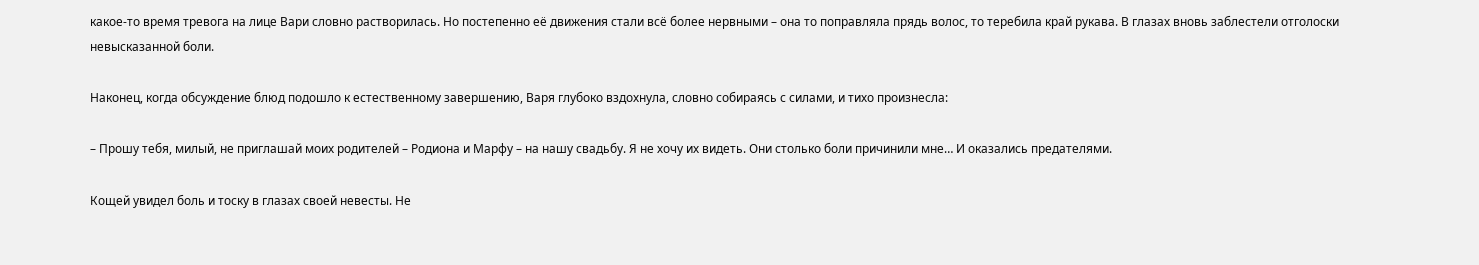какое-то время тревога на лице Вари словно растворилась. Но постепенно её движения стали всё более нервными – она то поправляла прядь волос, то теребила край рукава. В глазах вновь заблестели отголоски невысказанной боли.

Наконец, когда обсуждение блюд подошло к естественному завершению, Варя глубоко вздохнула, словно собираясь с силами, и тихо произнесла:

– Прошу тебя, милый, не приглашай моих родителей – Родиона и Марфу – на нашу свадьбу. Я не хочу их видеть. Они столько боли причинили мне… И оказались предателями.

Кощей увидел боль и тоску в глазах своей невесты. Не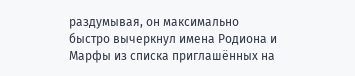раздумывая, он максимально быстро вычеркнул имена Родиона и Марфы из списка приглашённых на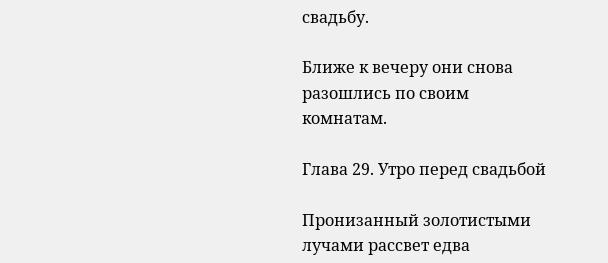свадьбу.

Ближе к вечеру они снова разошлись по своим комнатам.

Глава 29. Утро перед свадьбой

Пронизанный золотистыми лучами рассвет едва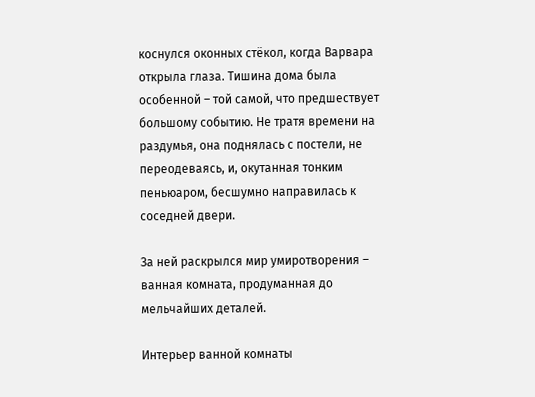коснулся оконных стёкол, когда Варвара открыла глаза. Тишина дома была особенной – той самой, что предшествует большому событию. Не тратя времени на раздумья, она поднялась с постели, не переодеваясь, и, окутанная тонким пеньюаром, бесшумно направилась к соседней двери.

За ней раскрылся мир умиротворения – ванная комната, продуманная до мельчайших деталей.

Интерьер ванной комнаты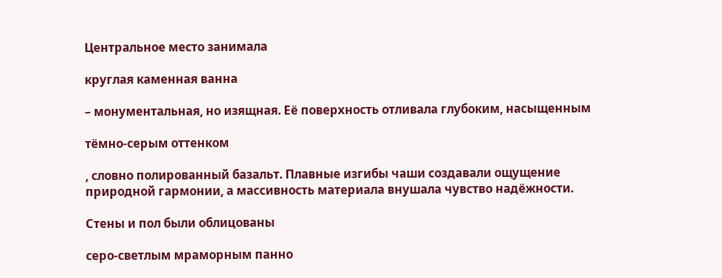Центральное место занимала

круглая каменная ванна

– монументальная, но изящная. Её поверхность отливала глубоким, насыщенным

тёмно-серым оттенком

, словно полированный базальт. Плавные изгибы чаши создавали ощущение природной гармонии, а массивность материала внушала чувство надёжности.

Стены и пол были облицованы

серо-светлым мраморным панно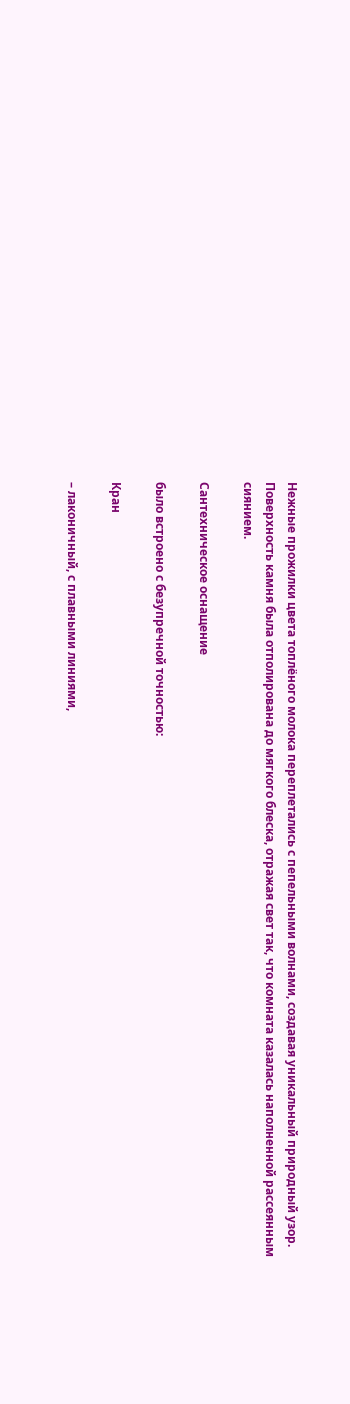Нежные прожилки цвета топлёного молока переплетались с пепельными волнами, создавая уникальный природный узор. Поверхность камня была отполирована до мягкого блеска, отражая свет так, что комната казалась наполненной рассеянным сиянием.

Сантехническое оснащение

было встроено с безупречной точностью:

Кран

– лаконичный, с плавными линиями,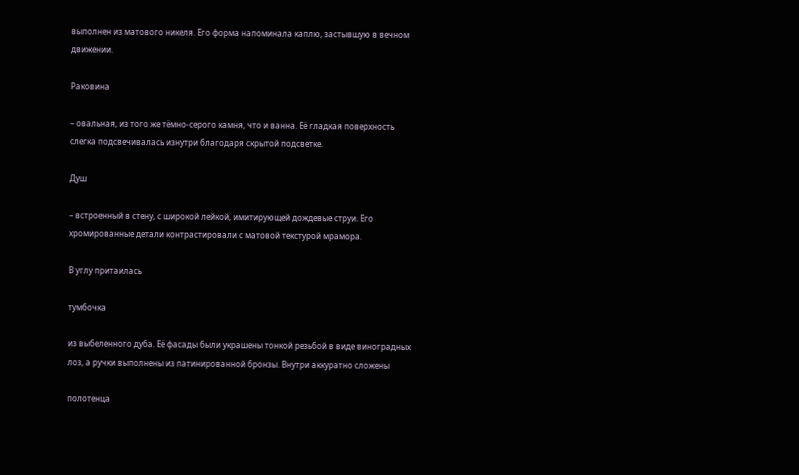выполнен из матового никеля. Его форма напоминала каплю, застывшую в вечном движении.

Раковина

– овальная, из того же тёмно-серого камня, что и ванна. Её гладкая поверхность слегка подсвечивалась изнутри благодаря скрытой подсветке.

Душ

– встроенный в стену, с широкой лейкой, имитирующей дождевые струи. Его хромированные детали контрастировали с матовой текстурой мрамора.

В углу притаилась

тумбочка

из выбеленного дуба. Её фасады были украшены тонкой резьбой в виде виноградных лоз, а ручки выполнены из патинированной бронзы. Внутри аккуратно сложены

полотенца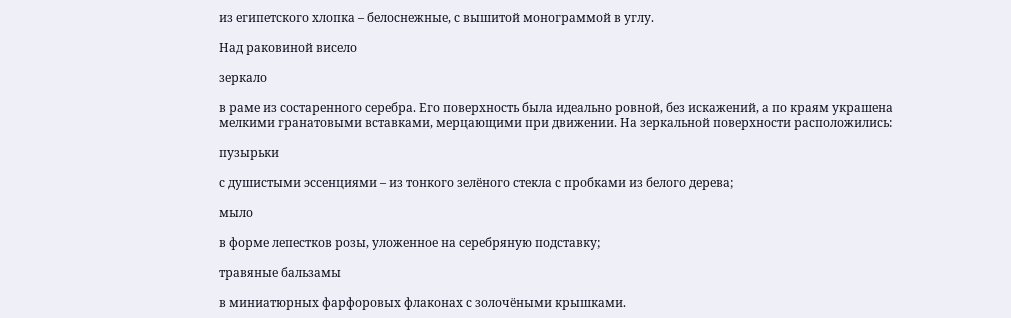из египетского хлопка – белоснежные, с вышитой монограммой в углу.

Над раковиной висело

зеркало

в раме из состаренного серебра. Его поверхность была идеально ровной, без искажений, а по краям украшена мелкими гранатовыми вставками, мерцающими при движении. На зеркальной поверхности расположились:

пузырьки

с душистыми эссенциями – из тонкого зелёного стекла с пробками из белого дерева;

мыло

в форме лепестков розы, уложенное на серебряную подставку;

травяные бальзамы

в миниатюрных фарфоровых флаконах с золочёными крышками.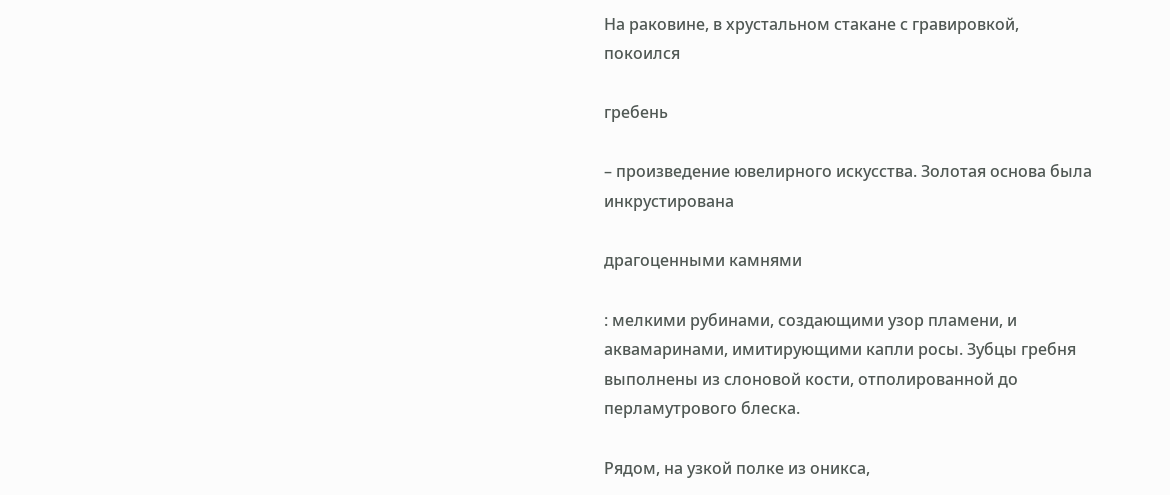На раковине, в хрустальном стакане с гравировкой, покоился

гребень

– произведение ювелирного искусства. Золотая основа была инкрустирована

драгоценными камнями

: мелкими рубинами, создающими узор пламени, и аквамаринами, имитирующими капли росы. Зубцы гребня выполнены из слоновой кости, отполированной до перламутрового блеска.

Рядом, на узкой полке из оникса,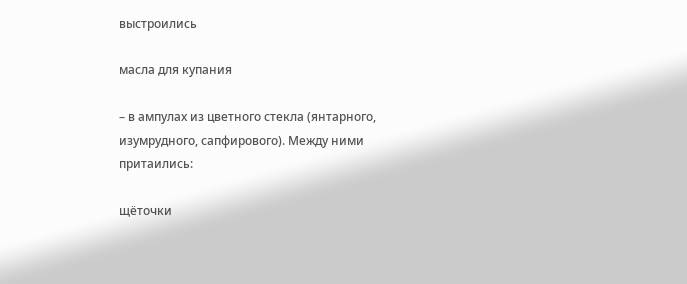выстроились

масла для купания

– в ампулах из цветного стекла (янтарного, изумрудного, сапфирового). Между ними притаились:

щёточки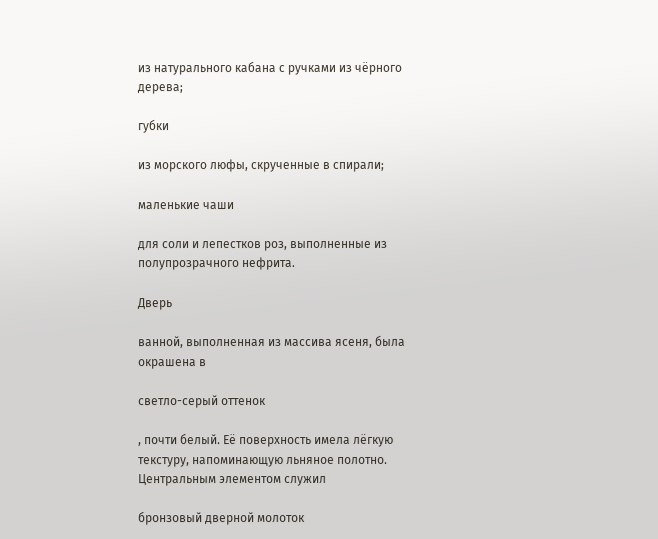из натурального кабана с ручками из чёрного дерева;

губки

из морского люфы, скрученные в спирали;

маленькие чаши

для соли и лепестков роз, выполненные из полупрозрачного нефрита.

Дверь

ванной, выполненная из массива ясеня, была окрашена в

светло-серый оттенок

, почти белый. Её поверхность имела лёгкую текстуру, напоминающую льняное полотно. Центральным элементом служил

бронзовый дверной молоток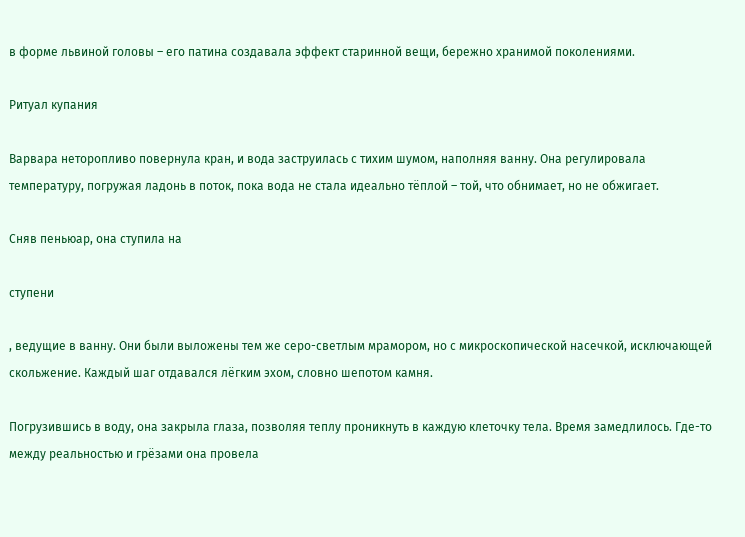в форме львиной головы – его патина создавала эффект старинной вещи, бережно хранимой поколениями.

Ритуал купания

Варвара неторопливо повернула кран, и вода заструилась с тихим шумом, наполняя ванну. Она регулировала температуру, погружая ладонь в поток, пока вода не стала идеально тёплой – той, что обнимает, но не обжигает.

Сняв пеньюар, она ступила на

ступени

, ведущие в ванну. Они были выложены тем же серо-светлым мрамором, но с микроскопической насечкой, исключающей скольжение. Каждый шаг отдавался лёгким эхом, словно шепотом камня.

Погрузившись в воду, она закрыла глаза, позволяя теплу проникнуть в каждую клеточку тела. Время замедлилось. Где-то между реальностью и грёзами она провела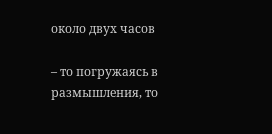около двух часов

– то погружаясь в размышления, то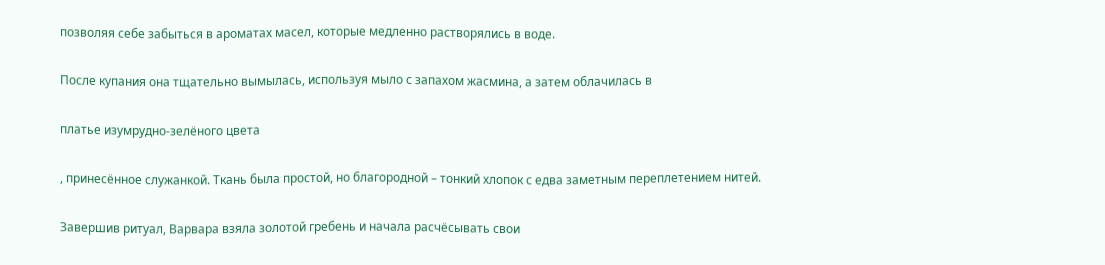позволяя себе забыться в ароматах масел, которые медленно растворялись в воде.

После купания она тщательно вымылась, используя мыло с запахом жасмина, а затем облачилась в

платье изумрудно-зелёного цвета

, принесённое служанкой. Ткань была простой, но благородной – тонкий хлопок с едва заметным переплетением нитей.

Завершив ритуал, Варвара взяла золотой гребень и начала расчёсывать свои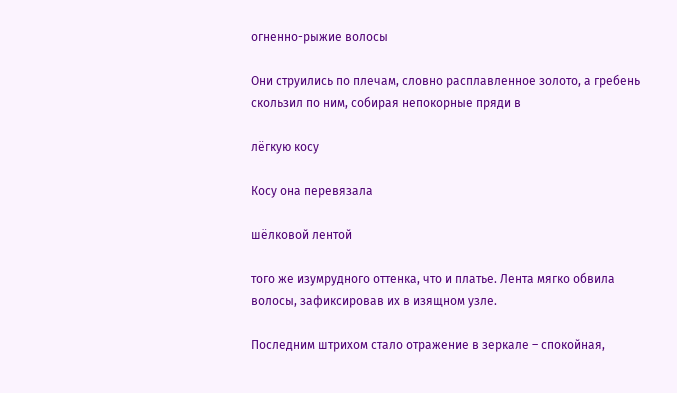огненно-рыжие волосы

Они струились по плечам, словно расплавленное золото, а гребень скользил по ним, собирая непокорные пряди в

лёгкую косу

Косу она перевязала

шёлковой лентой

того же изумрудного оттенка, что и платье. Лента мягко обвила волосы, зафиксировав их в изящном узле.

Последним штрихом стало отражение в зеркале – спокойная,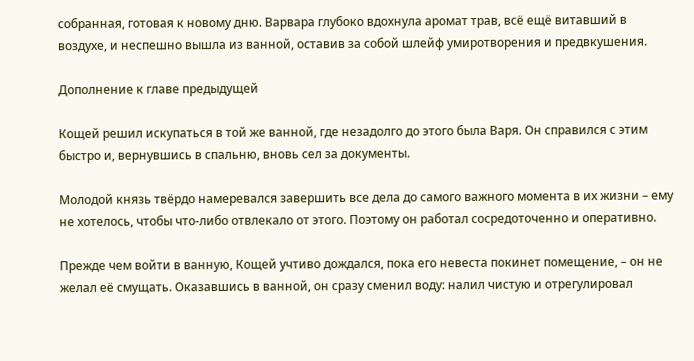собранная, готовая к новому дню. Варвара глубоко вдохнула аромат трав, всё ещё витавший в воздухе, и неспешно вышла из ванной, оставив за собой шлейф умиротворения и предвкушения.

Дополнение к главе предыдущей

Кощей решил искупаться в той же ванной, где незадолго до этого была Варя. Он справился с этим быстро и, вернувшись в спальню, вновь сел за документы.

Молодой князь твёрдо намеревался завершить все дела до самого важного момента в их жизни – ему не хотелось, чтобы что-либо отвлекало от этого. Поэтому он работал сосредоточенно и оперативно.

Прежде чем войти в ванную, Кощей учтиво дождался, пока его невеста покинет помещение, – он не желал её смущать. Оказавшись в ванной, он сразу сменил воду: налил чистую и отрегулировал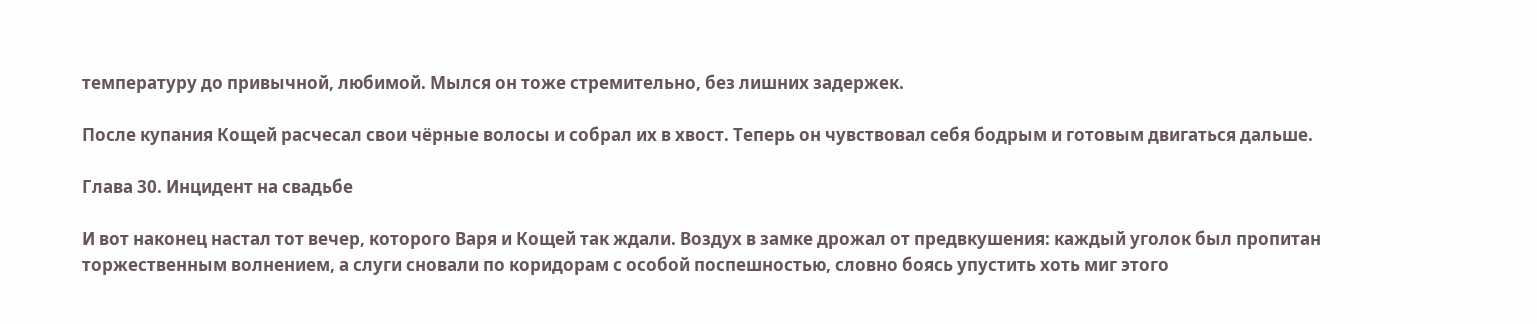температуру до привычной, любимой. Мылся он тоже стремительно, без лишних задержек.

После купания Кощей расчесал свои чёрные волосы и собрал их в хвост. Теперь он чувствовал себя бодрым и готовым двигаться дальше.

Глава 30. Инцидент на свадьбе

И вот наконец настал тот вечер, которого Варя и Кощей так ждали. Воздух в замке дрожал от предвкушения: каждый уголок был пропитан торжественным волнением, а слуги сновали по коридорам с особой поспешностью, словно боясь упустить хоть миг этого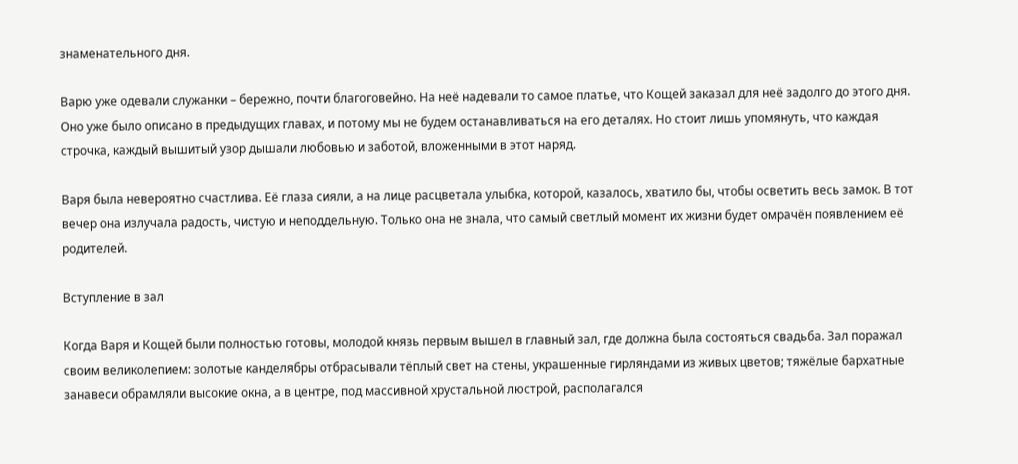знаменательного дня.

Варю уже одевали служанки – бережно, почти благоговейно. На неё надевали то самое платье, что Кощей заказал для неё задолго до этого дня. Оно уже было описано в предыдущих главах, и потому мы не будем останавливаться на его деталях. Но стоит лишь упомянуть, что каждая строчка, каждый вышитый узор дышали любовью и заботой, вложенными в этот наряд.

Варя была невероятно счастлива. Её глаза сияли, а на лице расцветала улыбка, которой, казалось, хватило бы, чтобы осветить весь замок. В тот вечер она излучала радость, чистую и неподдельную. Только она не знала, что самый светлый момент их жизни будет омрачён появлением её родителей.

Вступление в зал

Когда Варя и Кощей были полностью готовы, молодой князь первым вышел в главный зал, где должна была состояться свадьба. Зал поражал своим великолепием: золотые канделябры отбрасывали тёплый свет на стены, украшенные гирляндами из живых цветов; тяжёлые бархатные занавеси обрамляли высокие окна, а в центре, под массивной хрустальной люстрой, располагался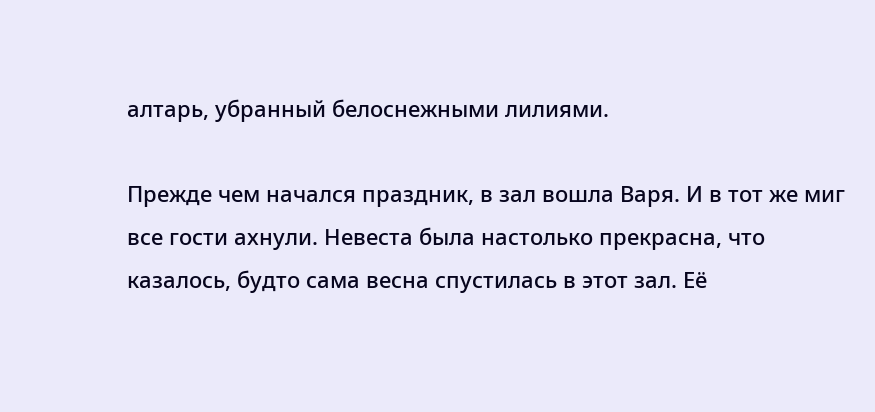алтарь, убранный белоснежными лилиями.

Прежде чем начался праздник, в зал вошла Варя. И в тот же миг все гости ахнули. Невеста была настолько прекрасна, что казалось, будто сама весна спустилась в этот зал. Её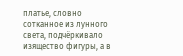платье, словно сотканное из лунного света, подчёркивало изящество фигуры, а в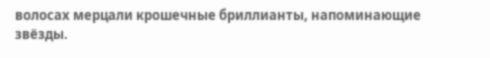волосах мерцали крошечные бриллианты, напоминающие звёзды.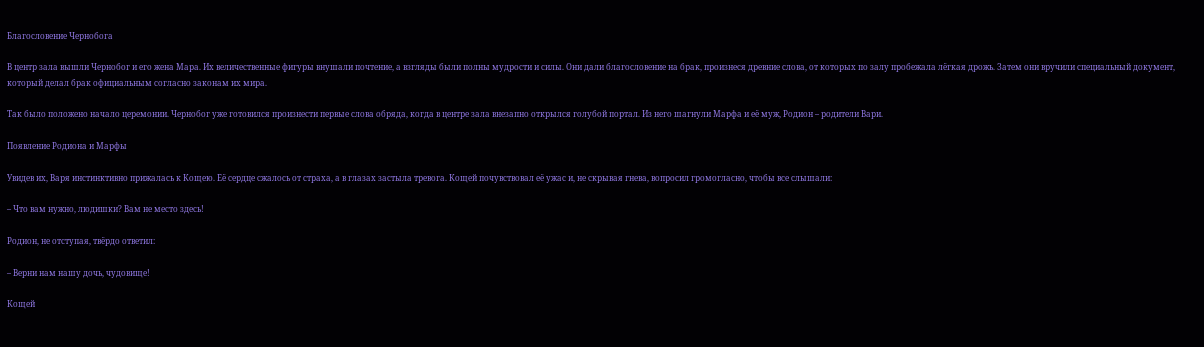Благословение Чернобога

В центр зала вышли Чернобог и его жена Мара. Их величественные фигуры внушали почтение, а взгляды были полны мудрости и силы. Они дали благословение на брак, произнеся древние слова, от которых по залу пробежала лёгкая дрожь. Затем они вручили специальный документ, который делал брак официальным согласно законам их мира.

Так было положено начало церемонии. Чернобог уже готовился произнести первые слова обряда, когда в центре зала внезапно открылся голубой портал. Из него шагнули Марфа и её муж, Родион – родители Вари.

Появление Родиона и Марфы

Увидев их, Варя инстинктивно прижалась к Кощею. Её сердце сжалось от страха, а в глазах застыла тревога. Кощей почувствовал её ужас и, не скрывая гнева, вопросил громогласно, чтобы все слышали:

– Что вам нужно, людишки? Вам не место здесь!

Родион, не отступая, твёрдо ответил:

– Верни нам нашу дочь, чудовище!

Кощей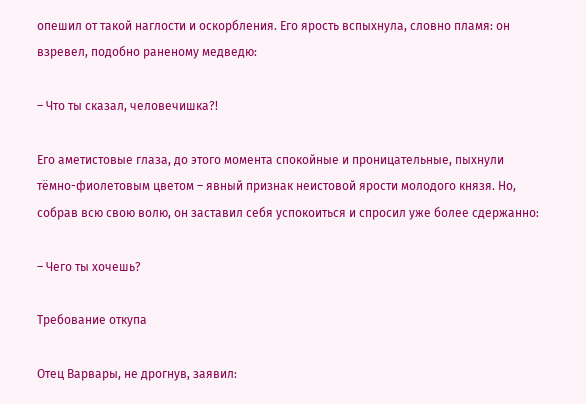опешил от такой наглости и оскорбления. Его ярость вспыхнула, словно пламя: он взревел, подобно раненому медведю:

– Что ты сказал, человечишка?!

Его аметистовые глаза, до этого момента спокойные и проницательные, пыхнули тёмно-фиолетовым цветом – явный признак неистовой ярости молодого князя. Но, собрав всю свою волю, он заставил себя успокоиться и спросил уже более сдержанно:

– Чего ты хочешь?

Требование откупа

Отец Варвары, не дрогнув, заявил: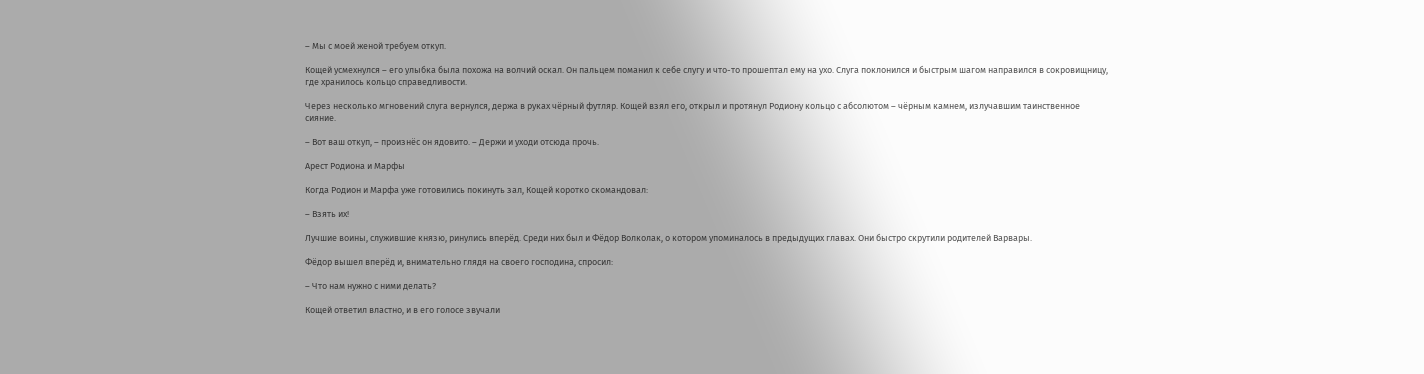– Мы с моей женой требуем откуп.

Кощей усмехнулся – его улыбка была похожа на волчий оскал. Он пальцем поманил к себе слугу и что-то прошептал ему на ухо. Слуга поклонился и быстрым шагом направился в сокровищницу, где хранилось кольцо справедливости.

Через несколько мгновений слуга вернулся, держа в руках чёрный футляр. Кощей взял его, открыл и протянул Родиону кольцо с абсолютом – чёрным камнем, излучавшим таинственное сияние.

– Вот ваш откуп, – произнёс он ядовито. – Держи и уходи отсюда прочь.

Арест Родиона и Марфы

Когда Родион и Марфа уже готовились покинуть зал, Кощей коротко скомандовал:

– Взять их!

Лучшие воины, служившие князю, ринулись вперёд. Среди них был и Фёдор Волколак, о котором упоминалось в предыдущих главах. Они быстро скрутили родителей Варвары.

Фёдор вышел вперёд и, внимательно глядя на своего господина, спросил:

– Что нам нужно с ними делать?

Кощей ответил властно, и в его голосе звучали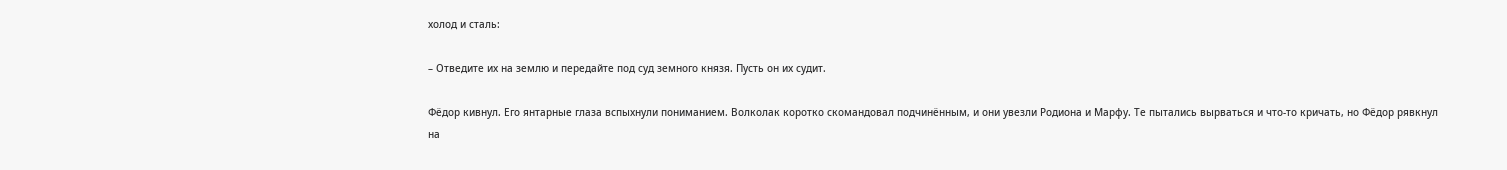холод и сталь:

– Отведите их на землю и передайте под суд земного князя. Пусть он их судит.

Фёдор кивнул. Его янтарные глаза вспыхнули пониманием. Волколак коротко скомандовал подчинённым, и они увезли Родиона и Марфу. Те пытались вырваться и что-то кричать, но Фёдор рявкнул на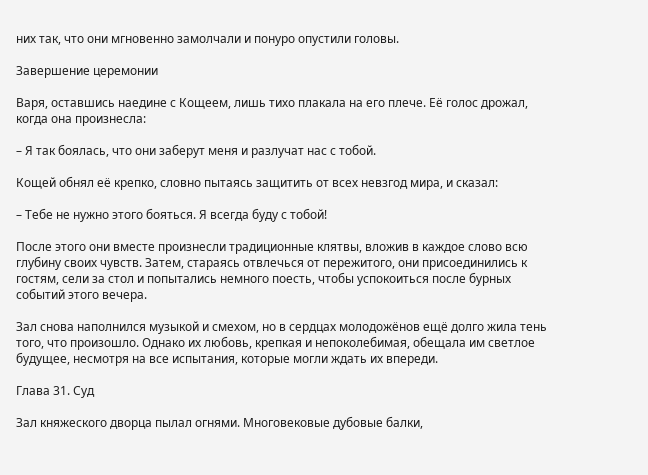них так, что они мгновенно замолчали и понуро опустили головы.

Завершение церемонии

Варя, оставшись наедине с Кощеем, лишь тихо плакала на его плече. Её голос дрожал, когда она произнесла:

– Я так боялась, что они заберут меня и разлучат нас с тобой.

Кощей обнял её крепко, словно пытаясь защитить от всех невзгод мира, и сказал:

– Тебе не нужно этого бояться. Я всегда буду с тобой!

После этого они вместе произнесли традиционные клятвы, вложив в каждое слово всю глубину своих чувств. Затем, стараясь отвлечься от пережитого, они присоединились к гостям, сели за стол и попытались немного поесть, чтобы успокоиться после бурных событий этого вечера.

Зал снова наполнился музыкой и смехом, но в сердцах молодожёнов ещё долго жила тень того, что произошло. Однако их любовь, крепкая и непоколебимая, обещала им светлое будущее, несмотря на все испытания, которые могли ждать их впереди.

Глава 31. Суд

Зал княжеского дворца пылал огнями. Многовековые дубовые балки,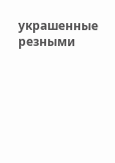украшенные резными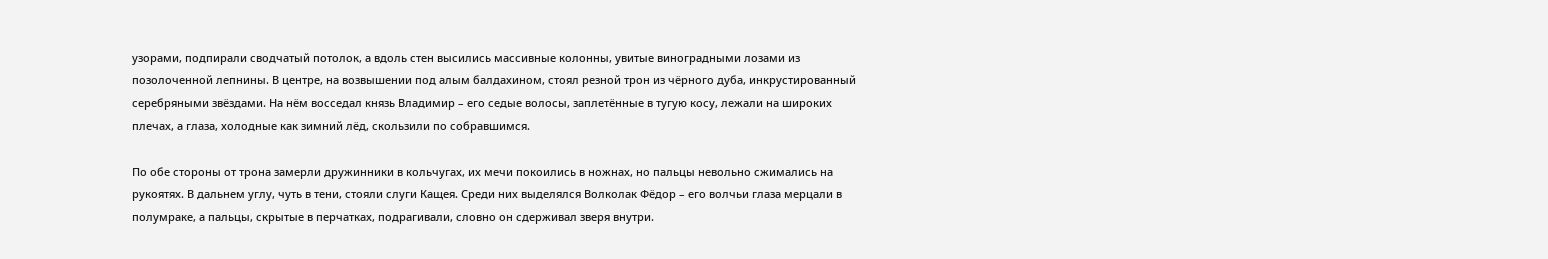узорами, подпирали сводчатый потолок, а вдоль стен высились массивные колонны, увитые виноградными лозами из позолоченной лепнины. В центре, на возвышении под алым балдахином, стоял резной трон из чёрного дуба, инкрустированный серебряными звёздами. На нём восседал князь Владимир – его седые волосы, заплетённые в тугую косу, лежали на широких плечах, а глаза, холодные как зимний лёд, скользили по собравшимся.

По обе стороны от трона замерли дружинники в кольчугах, их мечи покоились в ножнах, но пальцы невольно сжимались на рукоятях. В дальнем углу, чуть в тени, стояли слуги Кащея. Среди них выделялся Волколак Фёдор – его волчьи глаза мерцали в полумраке, а пальцы, скрытые в перчатках, подрагивали, словно он сдерживал зверя внутри.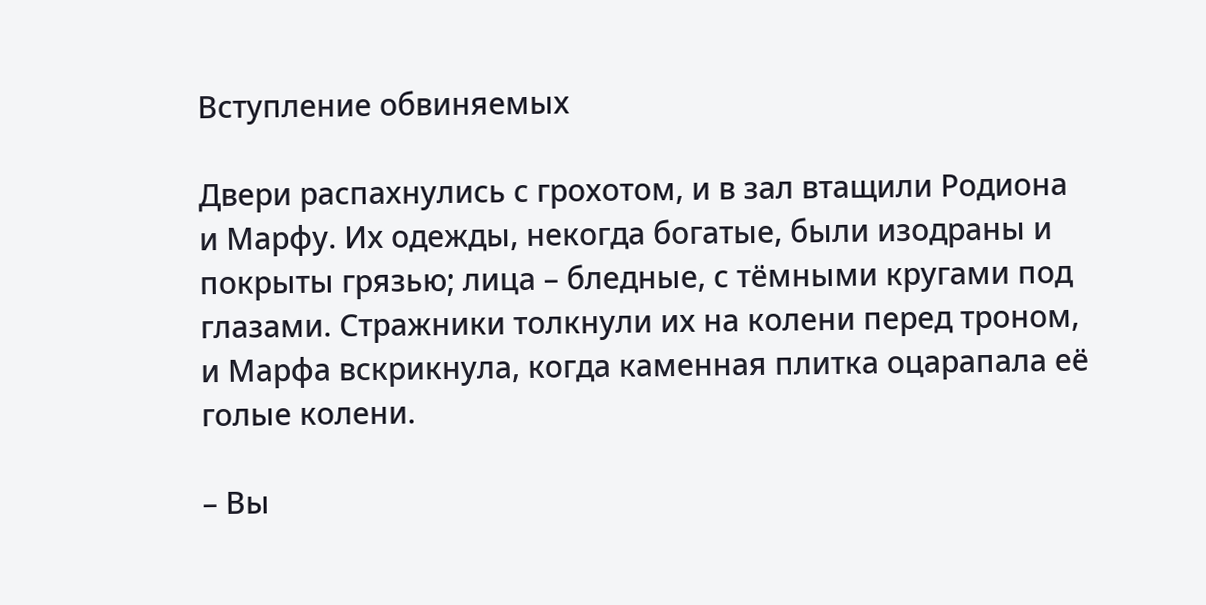Вступление обвиняемых

Двери распахнулись с грохотом, и в зал втащили Родиона и Марфу. Их одежды, некогда богатые, были изодраны и покрыты грязью; лица – бледные, с тёмными кругами под глазами. Стражники толкнули их на колени перед троном, и Марфа вскрикнула, когда каменная плитка оцарапала её голые колени.

– Вы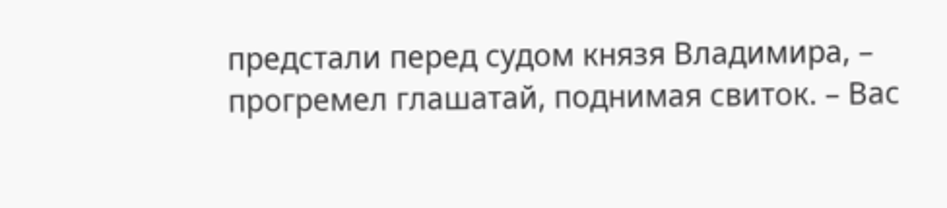предстали перед судом князя Владимира, – прогремел глашатай, поднимая свиток. – Вас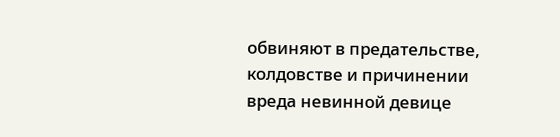обвиняют в предательстве, колдовстве и причинении вреда невинной девице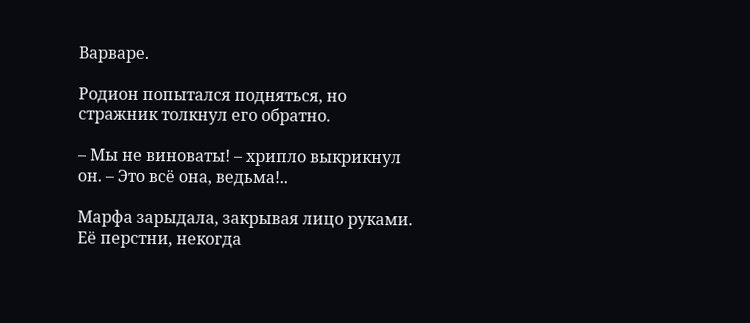Варваре.

Родион попытался подняться, но стражник толкнул его обратно.

– Мы не виноваты! – хрипло выкрикнул он. – Это всё она, ведьма!..

Марфа зарыдала, закрывая лицо руками. Её перстни, некогда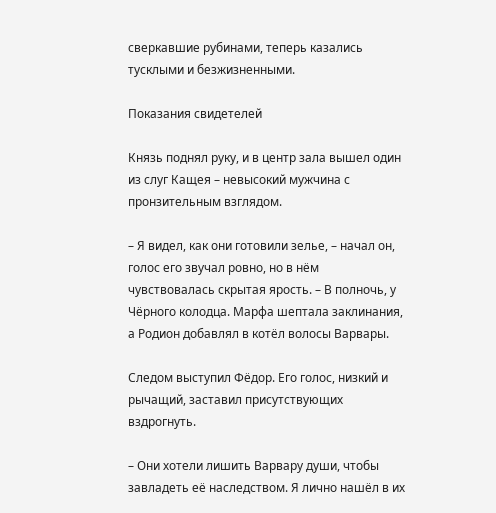сверкавшие рубинами, теперь казались тусклыми и безжизненными.

Показания свидетелей

Князь поднял руку, и в центр зала вышел один из слуг Кащея – невысокий мужчина с пронзительным взглядом.

– Я видел, как они готовили зелье, – начал он, голос его звучал ровно, но в нём чувствовалась скрытая ярость. – В полночь, у Чёрного колодца. Марфа шептала заклинания, а Родион добавлял в котёл волосы Варвары.

Следом выступил Фёдор. Его голос, низкий и рычащий, заставил присутствующих вздрогнуть.

– Они хотели лишить Варвару души, чтобы завладеть её наследством. Я лично нашёл в их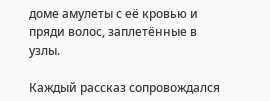доме амулеты с её кровью и пряди волос, заплетённые в узлы.

Каждый рассказ сопровождался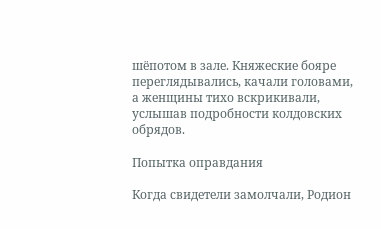шёпотом в зале. Княжеские бояре переглядывались, качали головами, а женщины тихо вскрикивали, услышав подробности колдовских обрядов.

Попытка оправдания

Когда свидетели замолчали, Родион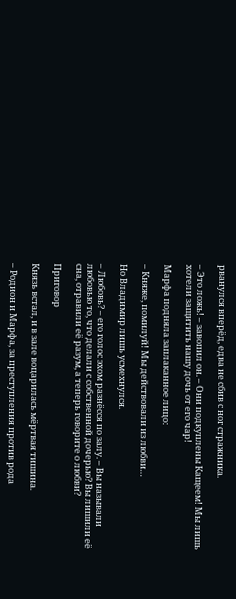рванулся вперёд, едва не сбив с ног стражника.

– Это ложь! – завопил он. – Они подкуплены Кащеем! Мы лишь хотели защитить нашу дочь от его чар!

Марфа подняла заплаканное лицо:

– Княже, помилуй! Мы действовали из любви…

Но Владимир лишь усмехнулся.

– Любовь? – его голос эхом разнёсся по залу. – Вы называли любовью то, что делали с собственной дочерью? Вы лишили её сна, отравили её разум, а теперь говорите о любви?

Приговор

Князь встал, и в зале воцарилась мёртвая тишина.

– Родион и Марфа, за преступления против рода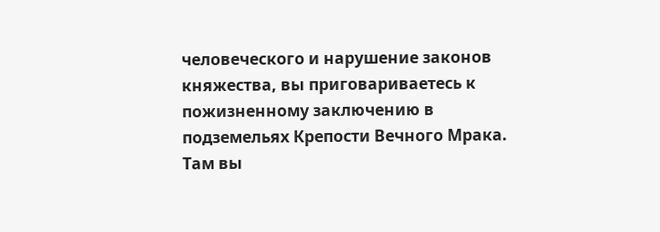человеческого и нарушение законов княжества, вы приговариваетесь к пожизненному заключению в подземельях Крепости Вечного Мрака. Там вы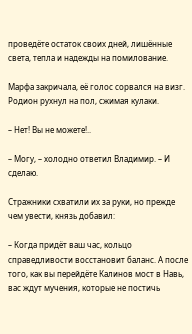проведёте остаток своих дней, лишённые света, тепла и надежды на помилование.

Марфа закричала, её голос сорвался на визг. Родион рухнул на пол, сжимая кулаки.

– Нет! Вы не можете!..

– Могу, – холодно ответил Владимир. – И сделаю.

Стражники схватили их за руки, но прежде чем увести, князь добавил:

– Когда придёт ваш час, кольцо справедливости восстановит баланс. А после того, как вы перейдёте Калинов мост в Навь, вас ждут мучения, которые не постичь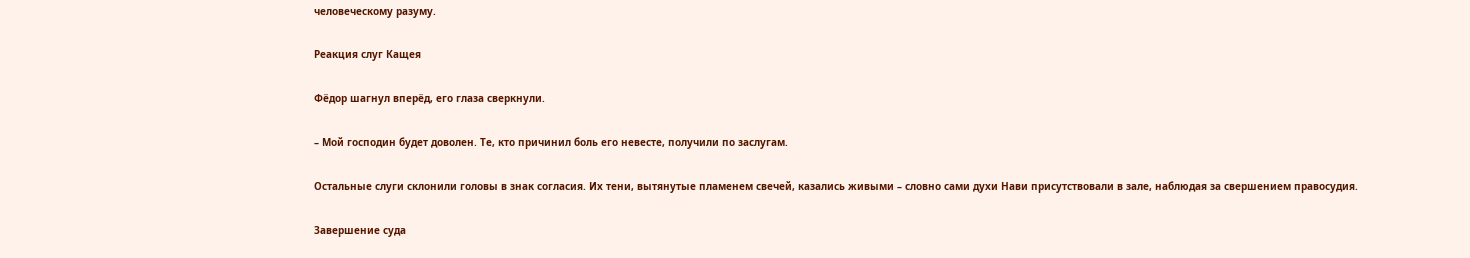человеческому разуму.

Реакция слуг Кащея

Фёдор шагнул вперёд, его глаза сверкнули.

– Мой господин будет доволен. Те, кто причинил боль его невесте, получили по заслугам.

Остальные слуги склонили головы в знак согласия. Их тени, вытянутые пламенем свечей, казались живыми – словно сами духи Нави присутствовали в зале, наблюдая за свершением правосудия.

Завершение суда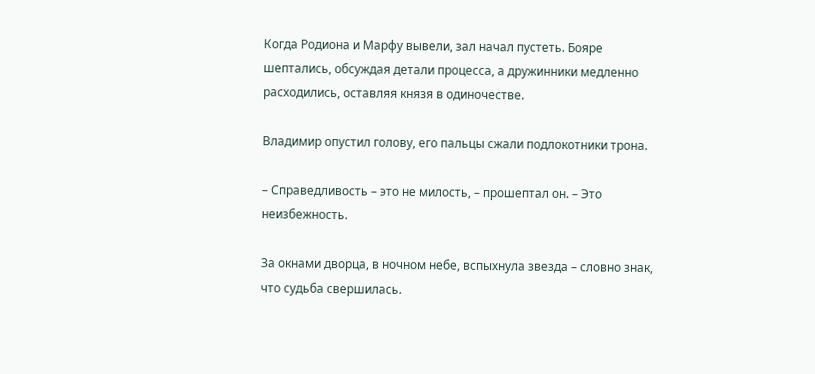Когда Родиона и Марфу вывели, зал начал пустеть. Бояре шептались, обсуждая детали процесса, а дружинники медленно расходились, оставляя князя в одиночестве.

Владимир опустил голову, его пальцы сжали подлокотники трона.

– Справедливость – это не милость, – прошептал он. – Это неизбежность.

За окнами дворца, в ночном небе, вспыхнула звезда – словно знак, что судьба свершилась.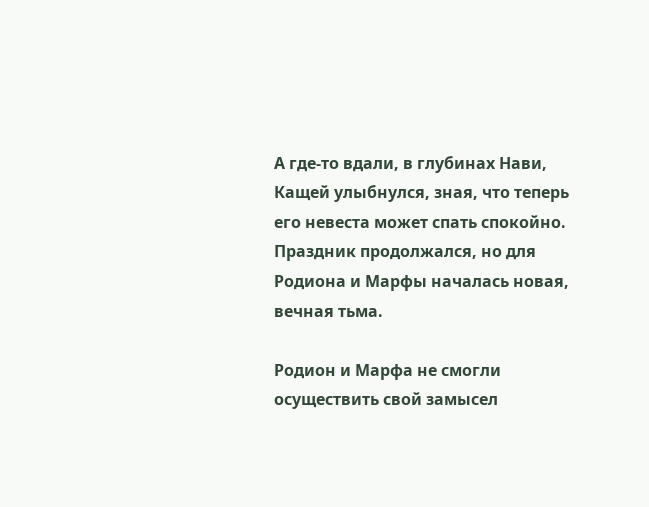А где-то вдали, в глубинах Нави, Кащей улыбнулся, зная, что теперь его невеста может спать спокойно. Праздник продолжался, но для Родиона и Марфы началась новая, вечная тьма.

Родион и Марфа не смогли осуществить свой замысел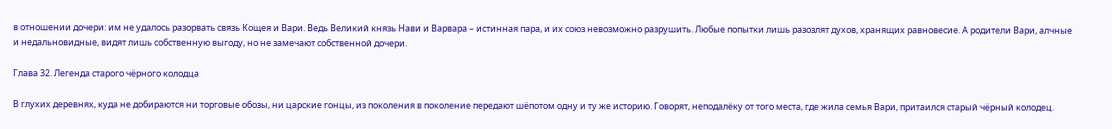в отношении дочери: им не удалось разорвать связь Кощея и Вари. Ведь Великий князь Нави и Варвара – истинная пара, и их союз невозможно разрушить. Любые попытки лишь разозлят духов, хранящих равновесие. А родители Вари, алчные и недальновидные, видят лишь собственную выгоду, но не замечают собственной дочери.

Глава 32. Легенда старого чёрного колодца

В глухих деревнях, куда не добираются ни торговые обозы, ни царские гонцы, из поколения в поколение передают шёпотом одну и ту же историю. Говорят, неподалёку от того места, где жила семья Вари, притаился старый чёрный колодец.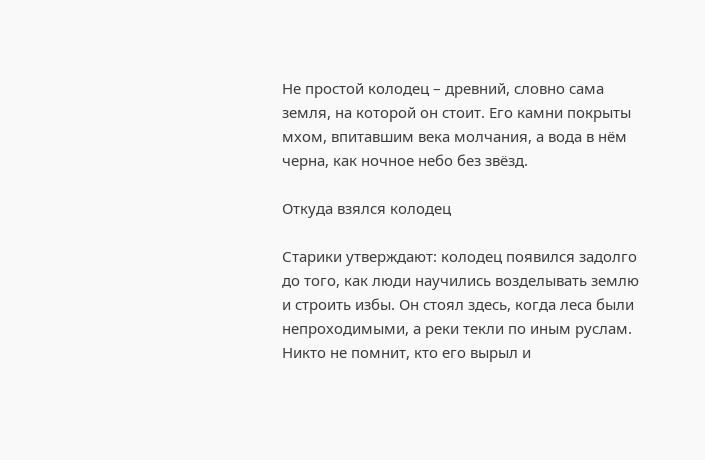Не простой колодец – древний, словно сама земля, на которой он стоит. Его камни покрыты мхом, впитавшим века молчания, а вода в нём черна, как ночное небо без звёзд.

Откуда взялся колодец

Старики утверждают: колодец появился задолго до того, как люди научились возделывать землю и строить избы. Он стоял здесь, когда леса были непроходимыми, а реки текли по иным руслам. Никто не помнит, кто его вырыл и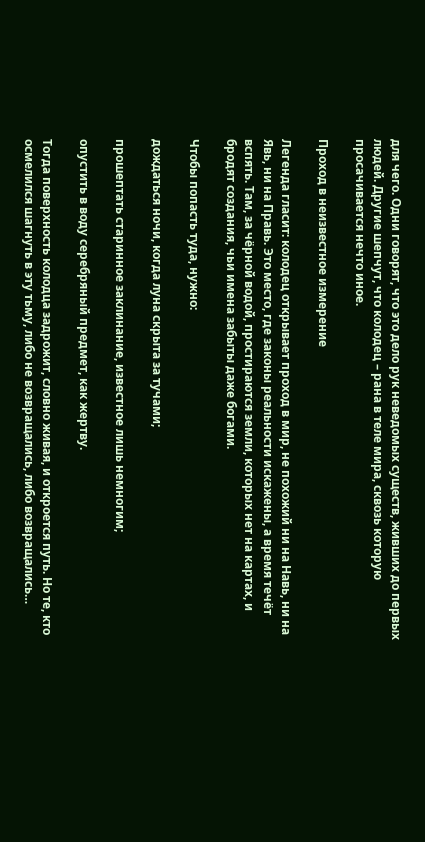для чего. Одни говорят, что это дело рук неведомых существ, живших до первых людей. Другие шепчут, что колодец – рана в теле мира, сквозь которую просачивается нечто иное.

Проход в неизвестное измерение

Легенда гласит: колодец открывает проход в мир, не похожий ни на Навь, ни на Явь, ни на Правь. Это место, где законы реальности искажены, а время течёт вспять. Там, за чёрной водой, простираются земли, которых нет на картах, и бродят создания, чьи имена забыты даже богами.

Чтобы попасть туда, нужно:

дождаться ночи, когда луна скрыта за тучами;

прошептать старинное заклинание, известное лишь немногим;

опустить в воду серебряный предмет, как жертву.

Тогда поверхность колодца задрожит, словно живая, и откроется путь. Но те, кто осмелился шагнуть в эту тьму, либо не возвращались, либо возвращались…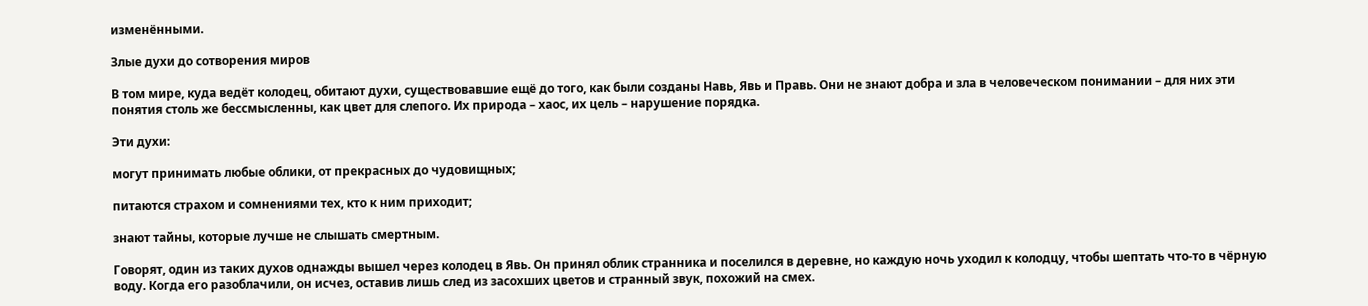изменёнными.

Злые духи до сотворения миров

В том мире, куда ведёт колодец, обитают духи, существовавшие ещё до того, как были созданы Навь, Явь и Правь. Они не знают добра и зла в человеческом понимании – для них эти понятия столь же бессмысленны, как цвет для слепого. Их природа – хаос, их цель – нарушение порядка.

Эти духи:

могут принимать любые облики, от прекрасных до чудовищных;

питаются страхом и сомнениями тех, кто к ним приходит;

знают тайны, которые лучше не слышать смертным.

Говорят, один из таких духов однажды вышел через колодец в Явь. Он принял облик странника и поселился в деревне, но каждую ночь уходил к колодцу, чтобы шептать что-то в чёрную воду. Когда его разоблачили, он исчез, оставив лишь след из засохших цветов и странный звук, похожий на смех.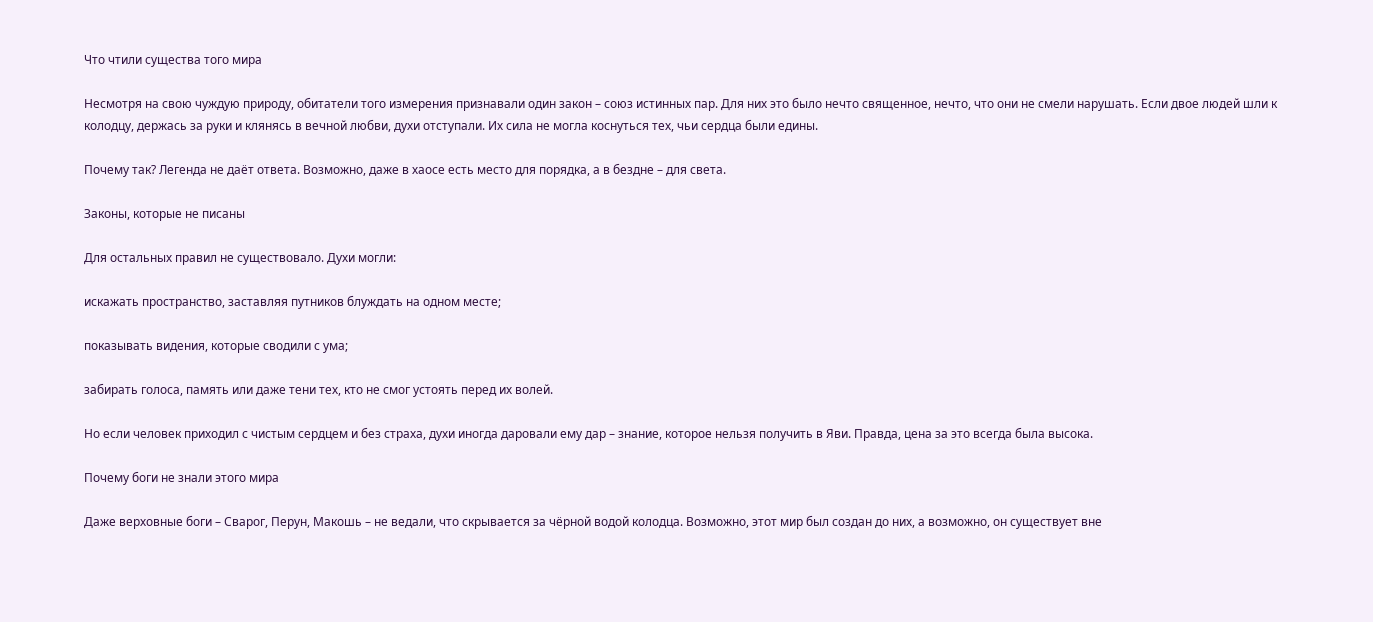Что чтили существа того мира

Несмотря на свою чуждую природу, обитатели того измерения признавали один закон – союз истинных пар. Для них это было нечто священное, нечто, что они не смели нарушать. Если двое людей шли к колодцу, держась за руки и клянясь в вечной любви, духи отступали. Их сила не могла коснуться тех, чьи сердца были едины.

Почему так? Легенда не даёт ответа. Возможно, даже в хаосе есть место для порядка, а в бездне – для света.

Законы, которые не писаны

Для остальных правил не существовало. Духи могли:

искажать пространство, заставляя путников блуждать на одном месте;

показывать видения, которые сводили с ума;

забирать голоса, память или даже тени тех, кто не смог устоять перед их волей.

Но если человек приходил с чистым сердцем и без страха, духи иногда даровали ему дар – знание, которое нельзя получить в Яви. Правда, цена за это всегда была высока.

Почему боги не знали этого мира

Даже верховные боги – Сварог, Перун, Макошь – не ведали, что скрывается за чёрной водой колодца. Возможно, этот мир был создан до них, а возможно, он существует вне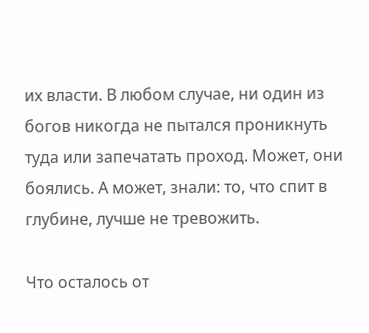их власти. В любом случае, ни один из богов никогда не пытался проникнуть туда или запечатать проход. Может, они боялись. А может, знали: то, что спит в глубине, лучше не тревожить.

Что осталось от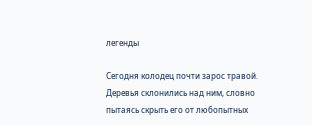легенды

Сегодня колодец почти зарос травой. Деревья склонились над ним, словно пытаясь скрыть его от любопытных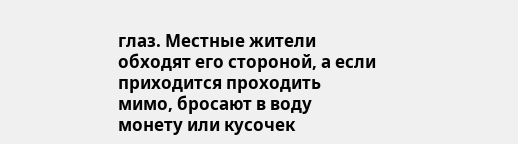глаз. Местные жители обходят его стороной, а если приходится проходить мимо, бросают в воду монету или кусочек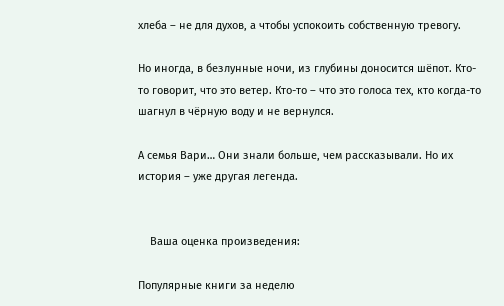хлеба – не для духов, а чтобы успокоить собственную тревогу.

Но иногда, в безлунные ночи, из глубины доносится шёпот. Кто-то говорит, что это ветер. Кто-то – что это голоса тех, кто когда-то шагнул в чёрную воду и не вернулся.

А семья Вари… Они знали больше, чем рассказывали. Но их история – уже другая легенда.


    Ваша оценка произведения:

Популярные книги за неделю